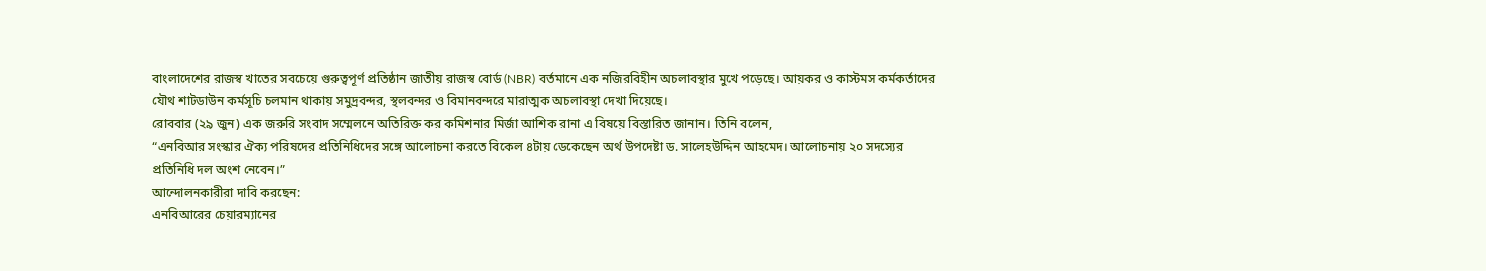বাংলাদেশের রাজস্ব খাতের সবচেয়ে গুরুত্বপূর্ণ প্রতিষ্ঠান জাতীয় রাজস্ব বোর্ড (NBR) বর্তমানে এক নজিরবিহীন অচলাবস্থার মুখে পড়েছে। আয়কর ও কাস্টমস কর্মকর্তাদের যৌথ শাটডাউন কর্মসূচি চলমান থাকায় সমুদ্রবন্দর, স্থলবন্দর ও বিমানবন্দরে মারাত্মক অচলাবস্থা দেখা দিয়েছে।
রোববার (২৯ জুন) এক জরুরি সংবাদ সম্মেলনে অতিরিক্ত কর কমিশনার মির্জা আশিক রানা এ বিষয়ে বিস্তারিত জানান। তিনি বলেন,
“এনবিআর সংস্কার ঐক্য পরিষদের প্রতিনিধিদের সঙ্গে আলোচনা করতে বিকেল ৪টায় ডেকেছেন অর্থ উপদেষ্টা ড. সালেহউদ্দিন আহমেদ। আলোচনায় ২০ সদস্যের প্রতিনিধি দল অংশ নেবেন।”
আন্দোলনকারীরা দাবি করছেন:
এনবিআরের চেয়ারম্যানের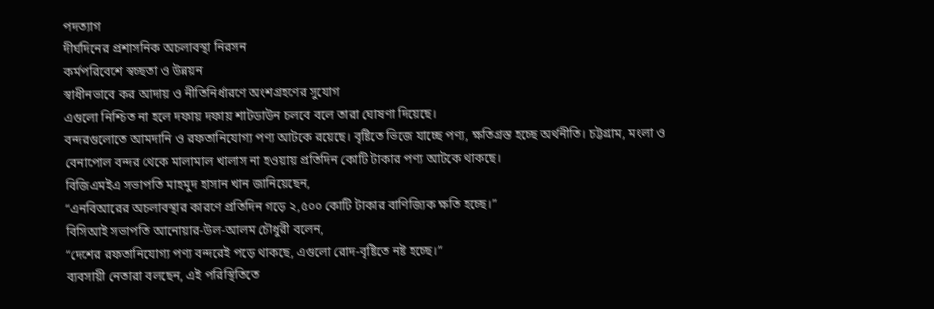পদত্যাগ
দীর্ঘদিনের প্রশাসনিক অচলাবস্থা নিরসন
কর্মপরিবেশে স্বচ্ছতা ও উন্নয়ন
স্বাধীনভাবে কর আদায় ও নীতিনির্ধারণে অংশগ্রহণের সুযোগ
এগুলো নিশ্চিত না হলে দফায় দফায় শাটডাউন চলবে বলে তারা ঘোষণা দিয়েছে।
বন্দরগুলোতে আমদানি ও রফতানিযোগ্য পণ্য আটকে রয়েছে। বৃষ্টিতে ভিজে যাচ্ছে পণ্য, ক্ষতিগ্রস্ত হচ্ছে অর্থনীতি। চট্টগ্রাম, মংলা ও বেনাপোল বন্দর থেকে মালামাল খালাস না হওয়ায় প্রতিদিন কোটি টাকার পণ্য আটকে থাকছে।
বিজিএমইএ সভাপতি মাহমুদ হাসান খান জানিয়েছেন,
“এনবিআরের অচলাবস্থার কারণে প্রতিদিন গড়ে ২,৫০০ কোটি টাকার বাণিজ্যিক ক্ষতি হচ্ছে।”
বিসিআই সভাপতি আনোয়ার-উল-আলম চৌধুরী বলেন,
“দেশের রফতানিযোগ্য পণ্য বন্দরেই পড়ে থাকছে, এগুলো রোদ-বৃষ্টিতে নষ্ট হচ্ছে।”
ব্যবসায়ী নেতারা বলছেন, এই পরিস্থিতিতে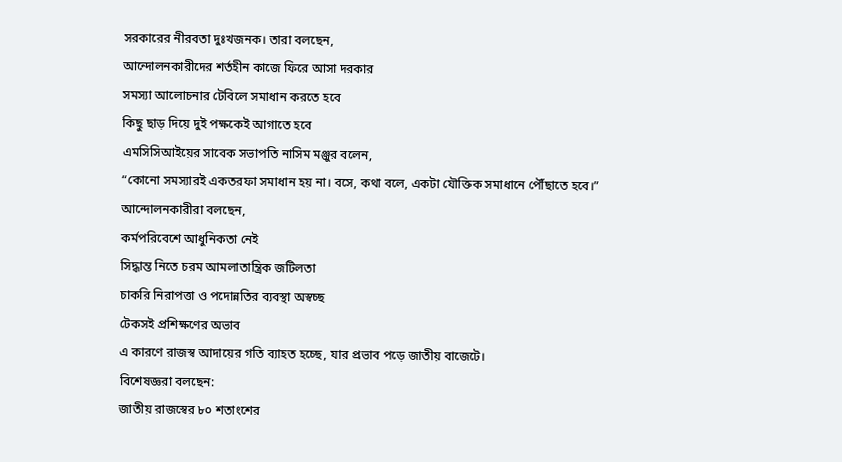সরকারের নীরবতা দুঃখজনক। তারা বলছেন,
আন্দোলনকারীদের শর্তহীন কাজে ফিরে আসা দরকার
সমস্যা আলোচনার টেবিলে সমাধান করতে হবে
কিছু ছাড় দিয়ে দুই পক্ষকেই আগাতে হবে
এমসিসিআইয়ের সাবেক সভাপতি নাসিম মঞ্জুর বলেন,
“কোনো সমস্যারই একতরফা সমাধান হয় না। বসে, কথা বলে, একটা যৌক্তিক সমাধানে পৌঁছাতে হবে।”
আন্দোলনকারীরা বলছেন,
কর্মপরিবেশে আধুনিকতা নেই
সিদ্ধান্ত নিতে চরম আমলাতান্ত্রিক জটিলতা
চাকরি নিরাপত্তা ও পদোন্নতির ব্যবস্থা অস্বচ্ছ
টেকসই প্রশিক্ষণের অভাব
এ কারণে রাজস্ব আদায়ের গতি ব্যাহত হচ্ছে, যার প্রভাব পড়ে জাতীয় বাজেটে।
বিশেষজ্ঞরা বলছেন:
জাতীয় রাজস্বের ৮০ শতাংশের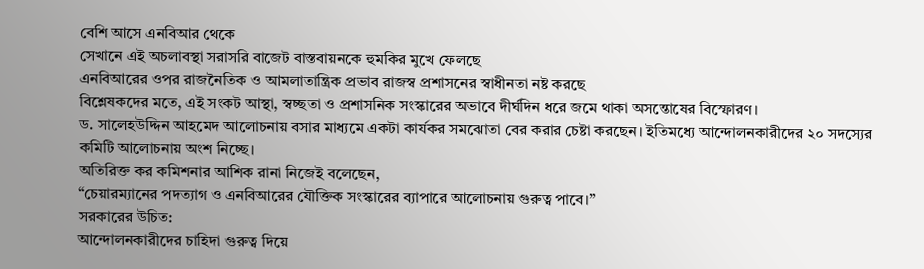বেশি আসে এনবিআর থেকে
সেখানে এই অচলাবস্থা সরাসরি বাজেট বাস্তবায়নকে হুমকির মুখে ফেলছে
এনবিআরের ওপর রাজনৈতিক ও আমলাতান্ত্রিক প্রভাব রাজস্ব প্রশাসনের স্বাধীনতা নষ্ট করছে
বিশ্লেষকদের মতে, এই সংকট আস্থা, স্বচ্ছতা ও প্রশাসনিক সংস্কারের অভাবে দীর্ঘদিন ধরে জমে থাকা অসন্তোষের বিস্ফোরণ।
ড. সালেহউদ্দিন আহমেদ আলোচনায় বসার মাধ্যমে একটা কার্যকর সমঝোতা বের করার চেষ্টা করছেন। ইতিমধ্যে আন্দোলনকারীদের ২০ সদস্যের কমিটি আলোচনায় অংশ নিচ্ছে।
অতিরিক্ত কর কমিশনার আশিক রানা নিজেই বলেছেন,
“চেয়ারম্যানের পদত্যাগ ও এনবিআরের যৌক্তিক সংস্কারের ব্যাপারে আলোচনায় গুরুত্ব পাবে।”
সরকারের উচিত:
আন্দোলনকারীদের চাহিদা গুরুত্ব দিয়ে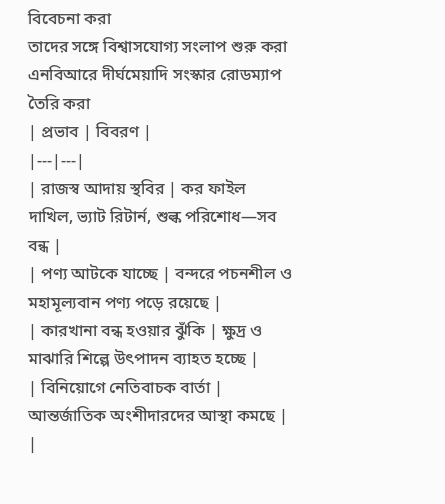বিবেচনা করা
তাদের সঙ্গে বিশ্বাসযোগ্য সংলাপ শুরু করা
এনবিআরে দীর্ঘমেয়াদি সংস্কার রোডম্যাপ তৈরি করা
| প্রভাব | বিবরণ |
|---|---|
| রাজস্ব আদায় স্থবির | কর ফাইল দাখিল, ভ্যাট রিটার্ন, শুল্ক পরিশোধ—সব বন্ধ |
| পণ্য আটকে যাচ্ছে | বন্দরে পচনশীল ও মহামূল্যবান পণ্য পড়ে রয়েছে |
| কারখানা বন্ধ হওয়ার ঝুঁকি | ক্ষুদ্র ও মাঝারি শিল্পে উৎপাদন ব্যাহত হচ্ছে |
| বিনিয়োগে নেতিবাচক বার্তা | আন্তর্জাতিক অংশীদারদের আস্থা কমছে |
|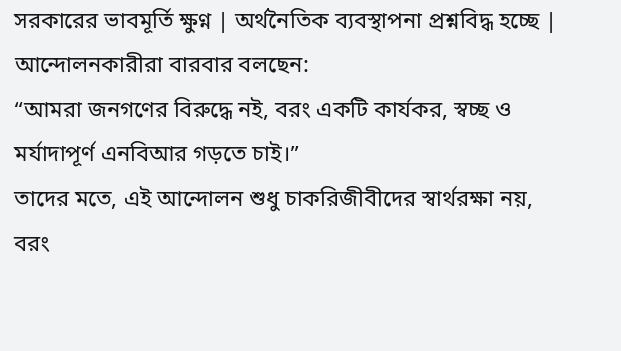সরকারের ভাবমূর্তি ক্ষুণ্ন | অর্থনৈতিক ব্যবস্থাপনা প্রশ্নবিদ্ধ হচ্ছে |
আন্দোলনকারীরা বারবার বলছেন:
“আমরা জনগণের বিরুদ্ধে নই, বরং একটি কার্যকর, স্বচ্ছ ও মর্যাদাপূর্ণ এনবিআর গড়তে চাই।”
তাদের মতে, এই আন্দোলন শুধু চাকরিজীবীদের স্বার্থরক্ষা নয়, বরং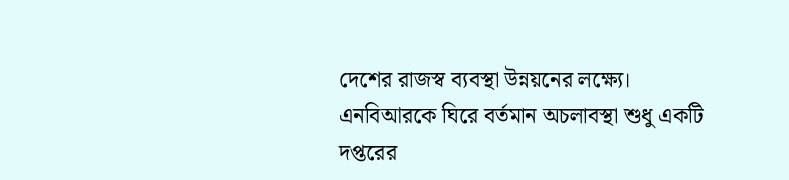দেশের রাজস্ব ব্যবস্থা উন্নয়নের লক্ষ্যে।
এনবিআরকে ঘিরে বর্তমান অচলাবস্থা শুধু একটি দপ্তরের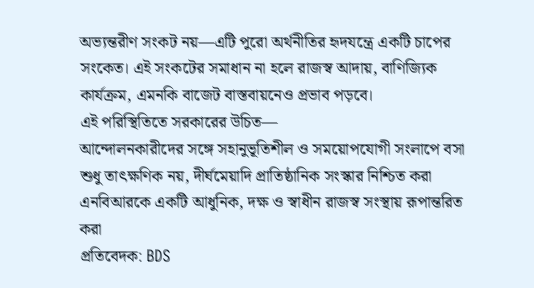অভ্যন্তরীণ সংকট নয়—এটি পুরো অর্থনীতির হৃদযন্ত্রে একটি চাপের সংকেত। এই সংকটের সমাধান না হলে রাজস্ব আদায়, বাণিজ্যিক কার্যক্রম, এমনকি বাজেট বাস্তবায়নেও প্রভাব পড়বে।
এই পরিস্থিতিতে সরকারের উচিত—
আন্দোলনকারীদের সঙ্গে সহানুভূতিশীল ও সময়োপযোগী সংলাপে বসা
শুধু তাৎক্ষণিক নয়, দীর্ঘমেয়াদি প্রাতিষ্ঠানিক সংস্কার নিশ্চিত করা
এনবিআরকে একটি আধুনিক, দক্ষ ও স্বাধীন রাজস্ব সংস্থায় রূপান্তরিত করা
প্রতিবেদক: BDS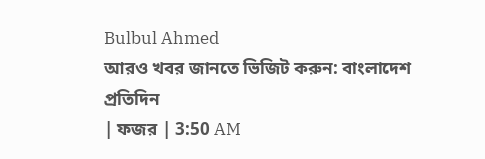Bulbul Ahmed
আরও খবর জানতে ভিজিট করুন: বাংলাদেশ প্রতিদিন
| ফজর | 3:50 AM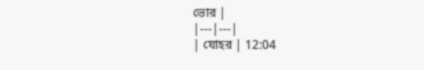ভোর |
|---|---|
| যোহর | 12:04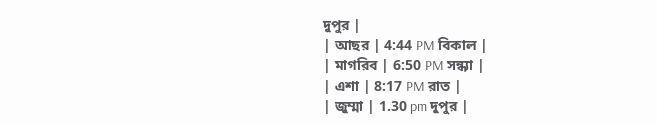দুপুর |
| আছর | 4:44 PM বিকাল |
| মাগরিব | 6:50 PM সন্ধ্যা |
| এশা | 8:17 PM রাত |
| জুম্মা | 1.30 pm দুপুর |